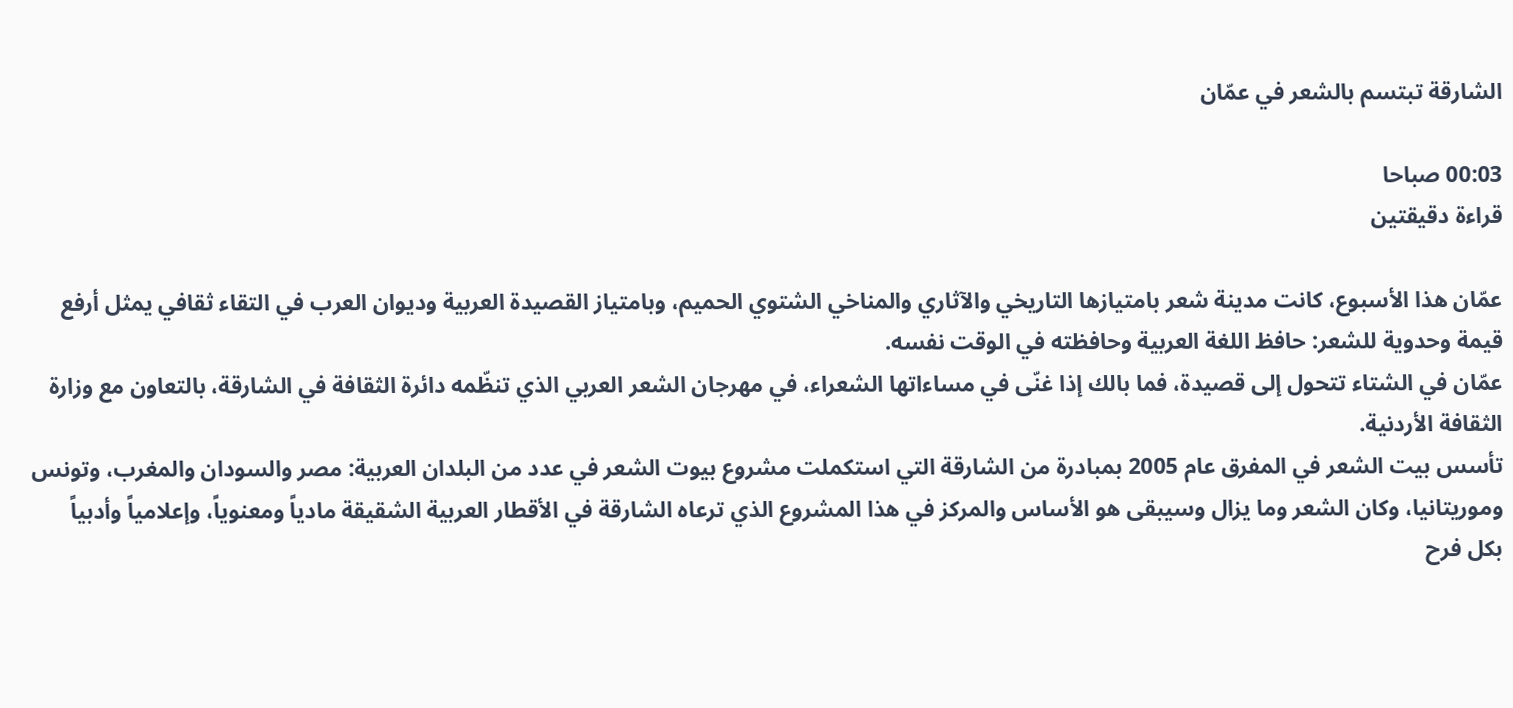الشارقة تبتسم بالشعر في عمّان

00:03 صباحا
قراءة دقيقتين

عمّان هذا الأسبوع، كانت مدينة شعر بامتيازها التاريخي والآثاري والمناخي الشتوي الحميم، وبامتياز القصيدة العربية وديوان العرب في التقاء ثقافي يمثل أرفع قيمة وحدوية للشعر: حافظ اللغة العربية وحافظته في الوقت نفسه.
عمّان في الشتاء تتحول إلى قصيدة، فما بالك إذا غنّى في مساءاتها الشعراء، في مهرجان الشعر العربي الذي تنظّمه دائرة الثقافة في الشارقة، بالتعاون مع وزارة الثقافة الأردنية.
تأسس بيت الشعر في المفرق عام 2005 بمبادرة من الشارقة التي استكملت مشروع بيوت الشعر في عدد من البلدان العربية: مصر والسودان والمغرب، وتونس وموريتانيا، وكان الشعر وما يزال وسيبقى هو الأساس والمركز في هذا المشروع الذي ترعاه الشارقة في الأقطار العربية الشقيقة مادياً ومعنوياً، وإعلامياً وأدبياً بكل فرح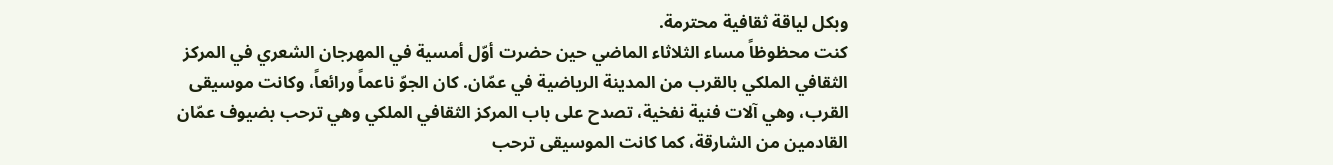وبكل لياقة ثقافية محترمة.
كنت محظوظاً مساء الثلاثاء الماضي حين حضرت أوّل أمسية في المهرجان الشعري في المركز الثقافي الملكي بالقرب من المدينة الرياضية في عمّان. كان الجوّ ناعماً ورائعاً، وكانت موسيقى القرب، وهي آلات فنية نفخية، تصدح على باب المركز الثقافي الملكي وهي ترحب بضيوف عمّان القادمين من الشارقة، كما كانت الموسيقى ترحب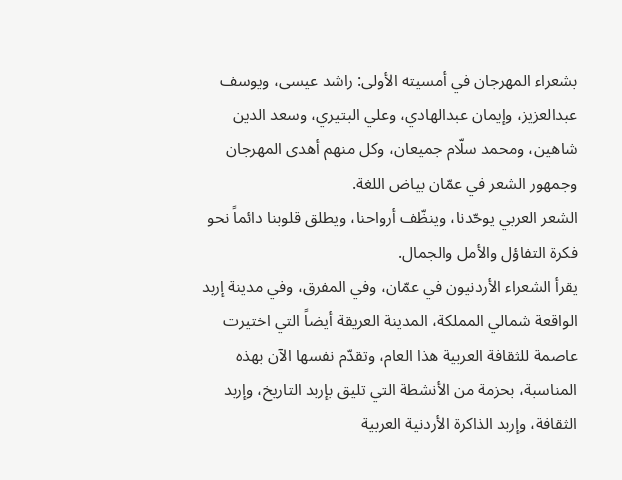بشعراء المهرجان في أمسيته الأولى: راشد عيسى، ويوسف عبدالعزيز، وإيمان عبدالهادي، وعلي البتيري، وسعد الدين شاهين، ومحمد سلّام جميعان، وكل منهم أهدى المهرجان وجمهور الشعر في عمّان بياض اللغة.
الشعر العربي يوحّدنا، وينظّف أرواحنا، ويطلق قلوبنا دائماً نحو فكرة التفاؤل والأمل والجمال.
يقرأ الشعراء الأردنيون في عمّان، وفي المفرق، وفي مدينة إربد الواقعة شمالي المملكة، المدينة العريقة أيضاً التي اختيرت عاصمة للثقافة العربية هذا العام، وتقدّم نفسها الآن بهذه المناسبة، بحزمة من الأنشطة التي تليق بإربد التاريخ، وإربد الثقافة، وإربد الذاكرة الأردنية العربية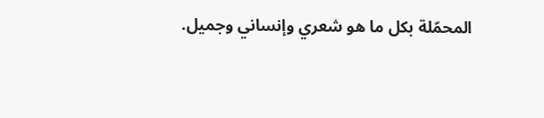المحمّلة بكل ما هو شعري وإنساني وجميل.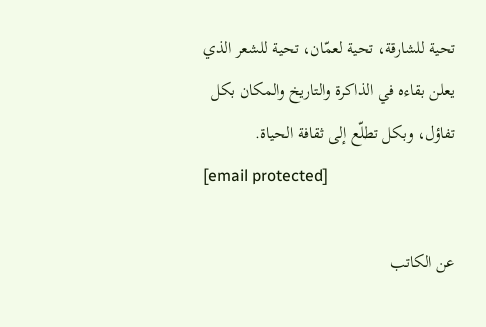تحية للشارقة، تحية لعمّان، تحية للشعر الذي يعلن بقاءه في الذاكرة والتاريخ والمكان بكل تفاؤل، وبكل تطلّع إلى ثقافة الحياة.
[email protected]

عن الكاتب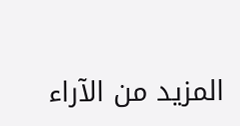المزيد من الآراء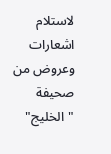لاستلام اشعارات وعروض من صحيفة "الخليج"